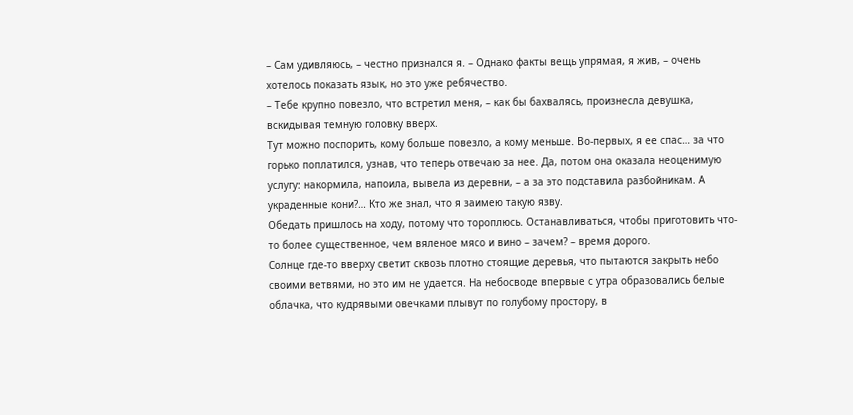– Сам удивляюсь, – честно признался я. – Однако факты вещь упрямая, я жив, – очень хотелось показать язык, но это уже ребячество.
– Тебе крупно повезло, что встретил меня, – как бы бахвалясь, произнесла девушка, вскидывая темную головку вверх.
Тут можно поспорить, кому больше повезло, а кому меньше. Во-первых, я ее спас… за что горько поплатился, узнав, что теперь отвечаю за нее. Да, потом она оказала неоценимую услугу: накормила, напоила, вывела из деревни, – а за это подставила разбойникам. А украденные кони?… Кто же знал, что я заимею такую язву.
Обедать пришлось на ходу, потому что тороплюсь. Останавливаться, чтобы приготовить что-то более существенное, чем вяленое мясо и вино – зачем? – время дорого.
Солнце где-то вверху светит сквозь плотно стоящие деревья, что пытаются закрыть небо своими ветвями, но это им не удается. На небосводе впервые с утра образовались белые облачка, что кудрявыми овечками плывут по голубому простору, в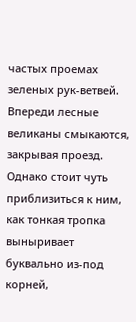частых проемах зеленых рук-ветвей. Впереди лесные великаны смыкаются, закрывая проезд. Однако стоит чуть приблизиться к ним, как тонкая тропка выныривает буквально из-под корней,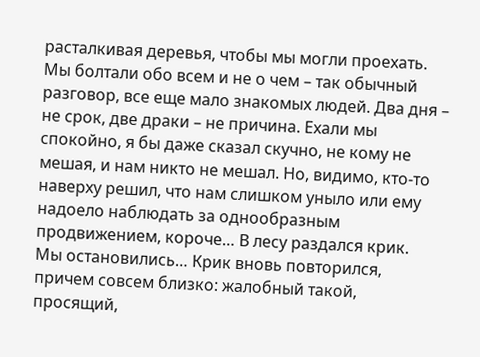расталкивая деревья, чтобы мы могли проехать.
Мы болтали обо всем и не о чем – так обычный разговор, все еще мало знакомых людей. Два дня – не срок, две драки – не причина. Ехали мы спокойно, я бы даже сказал скучно, не кому не мешая, и нам никто не мешал. Но, видимо, кто-то наверху решил, что нам слишком уныло или ему надоело наблюдать за однообразным продвижением, короче… В лесу раздался крик.
Мы остановились… Крик вновь повторился, причем совсем близко: жалобный такой, просящий,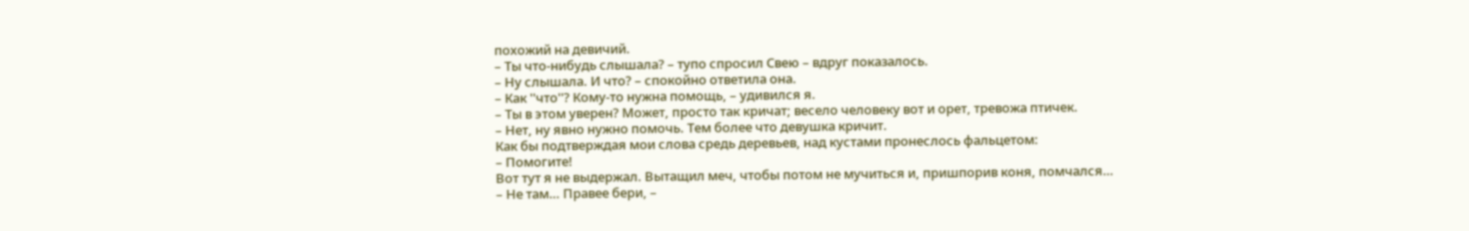похожий на девичий.
– Ты что-нибудь слышала? – тупо спросил Свею – вдруг показалось.
– Ну слышала. И что? – спокойно ответила она.
– Как ''что''? Кому-то нужна помощь, – удивился я.
– Ты в этом уверен? Может, просто так кричат; весело человеку вот и орет, тревожа птичек.
– Нет, ну явно нужно помочь. Тем более что девушка кричит.
Как бы подтверждая мои слова средь деревьев, над кустами пронеслось фальцетом:
– Помогите!
Вот тут я не выдержал. Вытащил меч, чтобы потом не мучиться и, пришпорив коня, помчался…
– Не там… Правее бери, –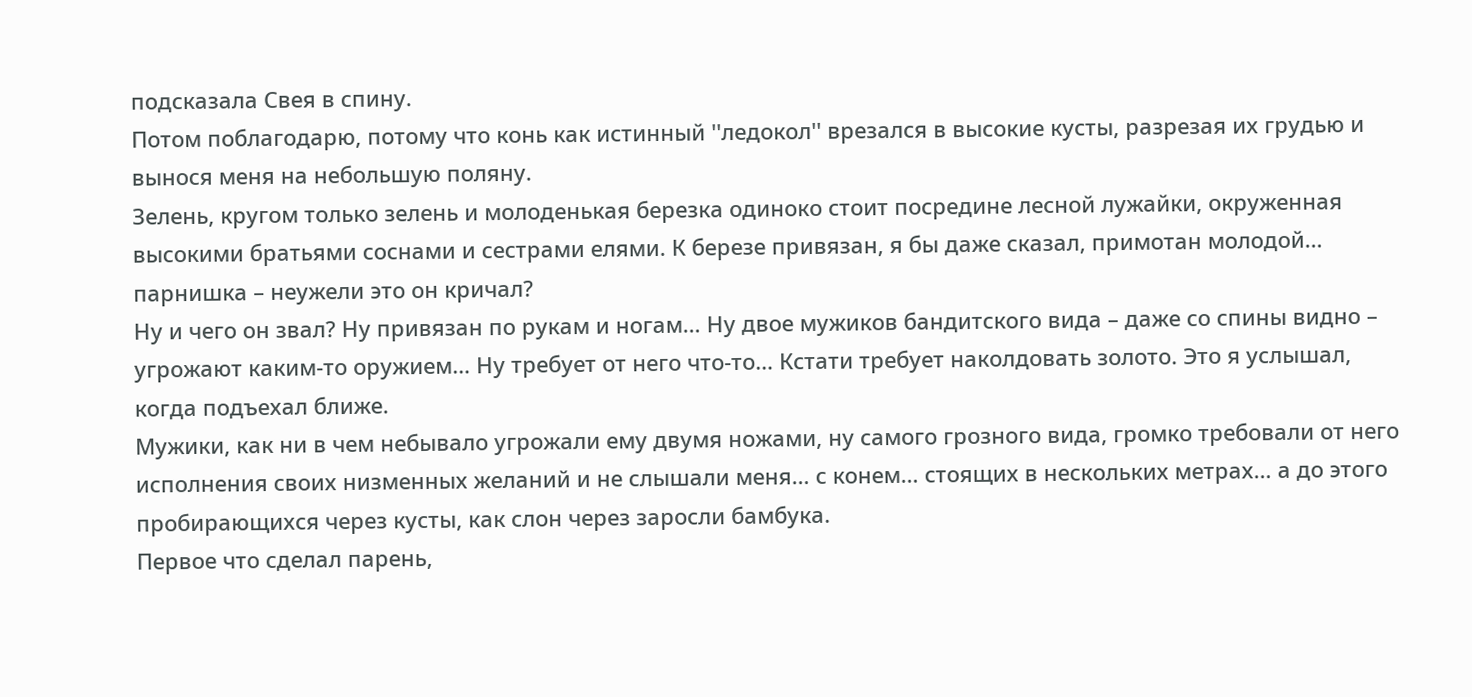подсказала Свея в спину.
Потом поблагодарю, потому что конь как истинный ''ледокол'' врезался в высокие кусты, разрезая их грудью и вынося меня на небольшую поляну.
Зелень, кругом только зелень и молоденькая березка одиноко стоит посредине лесной лужайки, окруженная высокими братьями соснами и сестрами елями. К березе привязан, я бы даже сказал, примотан молодой… парнишка – неужели это он кричал?
Ну и чего он звал? Ну привязан по рукам и ногам… Ну двое мужиков бандитского вида – даже со спины видно – угрожают каким-то оружием… Ну требует от него что-то… Кстати требует наколдовать золото. Это я услышал, когда подъехал ближе.
Мужики, как ни в чем небывало угрожали ему двумя ножами, ну самого грозного вида, громко требовали от него исполнения своих низменных желаний и не слышали меня… с конем… стоящих в нескольких метрах… а до этого пробирающихся через кусты, как слон через заросли бамбука.
Первое что сделал парень,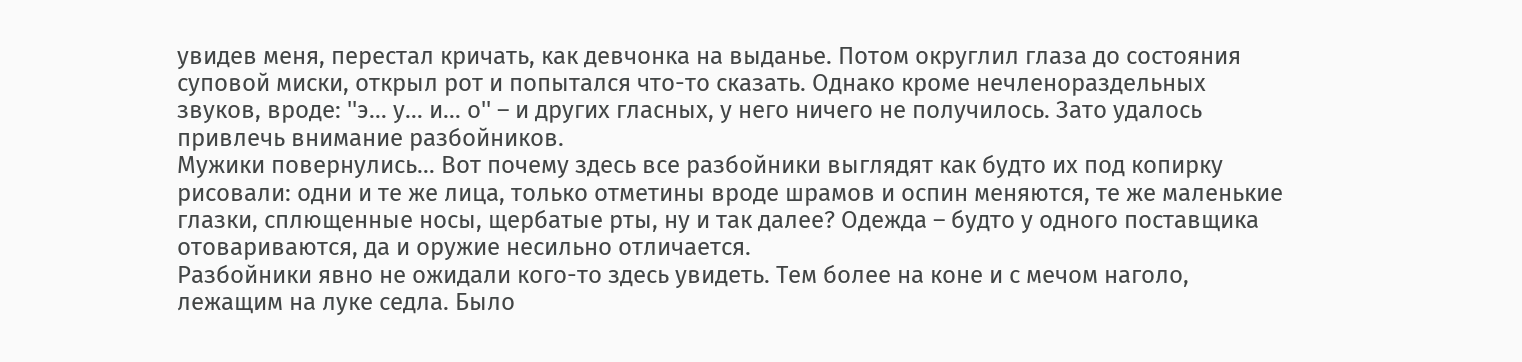увидев меня, перестал кричать, как девчонка на выданье. Потом округлил глаза до состояния суповой миски, открыл рот и попытался что-то сказать. Однако кроме нечленораздельных звуков, вроде: ''э… у… и… о'' – и других гласных, у него ничего не получилось. Зато удалось привлечь внимание разбойников.
Мужики повернулись… Вот почему здесь все разбойники выглядят как будто их под копирку рисовали: одни и те же лица, только отметины вроде шрамов и оспин меняются, те же маленькие глазки, сплющенные носы, щербатые рты, ну и так далее? Одежда – будто у одного поставщика отовариваются, да и оружие несильно отличается.
Разбойники явно не ожидали кого-то здесь увидеть. Тем более на коне и с мечом наголо, лежащим на луке седла. Было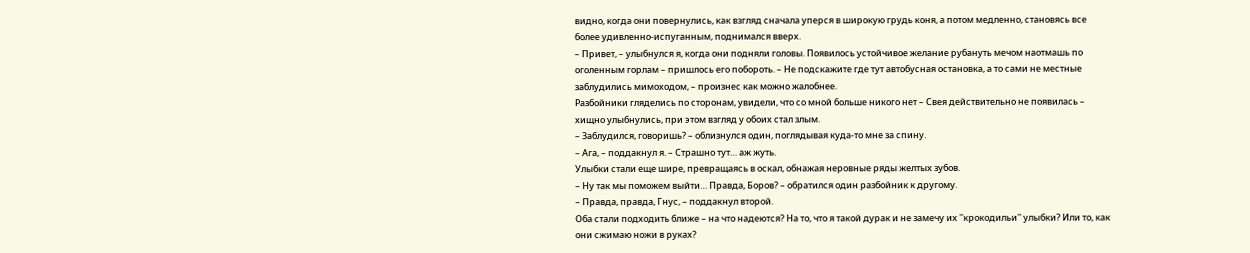видно, когда они повернулись, как взгляд сначала уперся в широкую грудь коня, а потом медленно, становясь все более удивленно-испуганным, поднимался вверх.
– Привет, – улыбнулся я, когда они подняли головы. Появилось устойчивое желание рубануть мечом наотмашь по оголенным горлам – пришлось его побороть. – Не подскажите где тут автобусная остановка, а то сами не местные заблудились мимоходом, – произнес как можно жалобнее.
Разбойники гляделись по сторонам, увидели, что со мной больше никого нет – Свея действительно не появилась – хищно улыбнулись, при этом взгляд у обоих стал злым.
– Заблудился, говоришь? – облизнулся один, поглядывая куда-то мне за спину.
– Ага, – поддакнул я. – Страшно тут… аж жуть.
Улыбки стали еще шире, превращаясь в оскал, обнажая неровные ряды желтых зубов.
– Ну так мы поможем выйти… Правда, Боров? – обратился один разбойник к другому.
– Правда, правда, Гнус, – поддакнул второй.
Оба стали подходить ближе – на что надеются? На то, что я такой дурак и не замечу их ''крокодильи'' улыбки? Или то, как они сжимаю ножи в руках?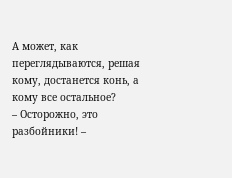А может, как переглядываются, решая кому, достанется конь, а кому все остальное?
– Осторожно, это разбойники! –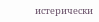истерически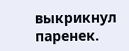выкрикнул паренек.